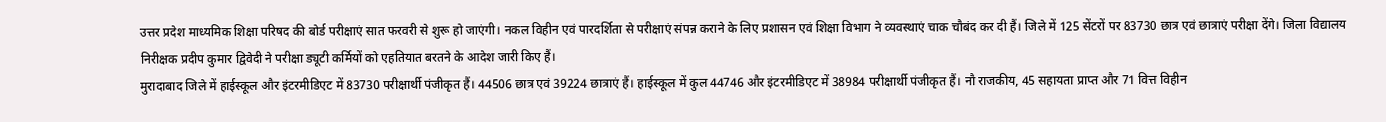उत्तर प्रदेश माध्यमिक शिक्षा परिषद की बोर्ड परीक्षाएं सात फरवरी से शुरू हो जाएंगी। नकल विहीन एवं पारदर्शिता से परीक्षाएं संपन्न कराने के लिए प्रशासन एवं शिक्षा विभाग ने व्यवस्थाएं चाक चौबंद कर दी हैं। जिले में 125 सेंटरों पर 83730 छात्र एवं छात्राएं परीक्षा देंगे। जिला विद्यालय निरीक्षक प्रदीप कुमार द्विवेदी ने परीक्षा ड्यूटी कर्मियों को एहतियात बरतने के आदेश जारी किए हैं।
मुरादाबाद जिले में हाईस्कूल और इंटरमीडिएट में 83730 परीक्षार्थी पंजीकृत हैं। 44506 छात्र एवं 39224 छात्राएं हैं। हाईस्कूल में कुल 44746 और इंटरमीडिएट में 38984 परीक्षार्थी पंजीकृत हैं। नौ राजकीय, 45 सहायता प्राप्त और 71 वित्त विहीन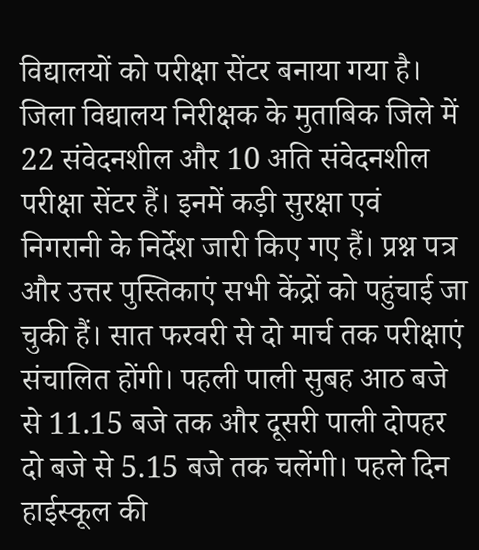विद्यालयों को परीक्षा सेंटर बनाया गया है। जिला विद्यालय निरीक्षक के मुताबिक जिले में 22 संवेदनशील और 10 अति संवेदनशील परीक्षा सेंटर हैं। इनमें कड़ी सुरक्षा एवं निगरानी के निर्देश जारी किए गए हैं। प्रश्न पत्र और उत्तर पुस्तिकाएं सभी केंद्रों को पहुंचाई जा चुकी हैं। सात फरवरी से दो मार्च तक परीक्षाएं संचालित होंगी। पहली पाली सुबह आठ बजे से 11.15 बजे तक और दूसरी पाली दोपहर दो बजे से 5.15 बजे तक चलेंगी। पहले दिन हाईस्कूल की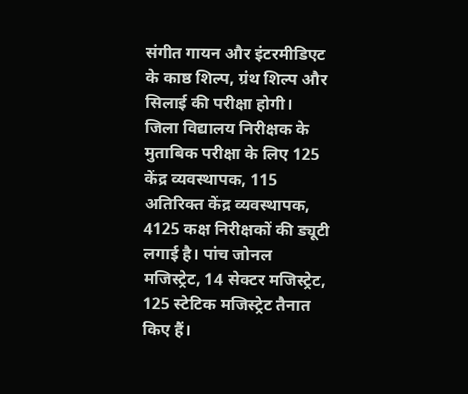संगीत गायन और इंटरमीडिएट के काष्ठ शिल्प, ग्रंथ शिल्प और सिलाई की परीक्षा होगी।
जिला विद्यालय निरीक्षक के मुताबिक परीक्षा के लिए 125 केंद्र व्यवस्थापक, 115 अतिरिक्त केंद्र व्यवस्थापक, 4125 कक्ष निरीक्षकों की ड्यूटी लगाई है। पांच जोनल मजिस्ट्रेट, 14 सेक्टर मजिस्ट्रेट, 125 स्टेटिक मजिस्ट्रेट तैनात किए हैं।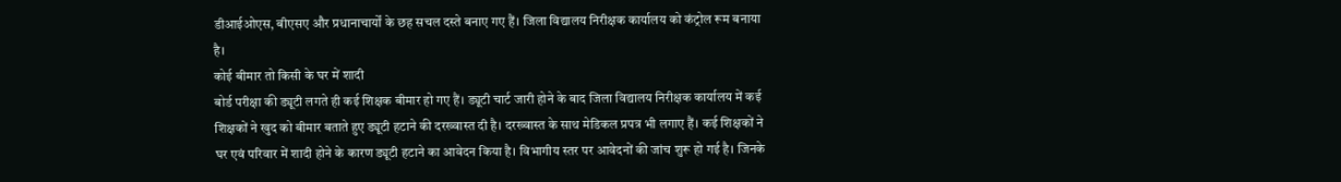डीआईओएस, बीएसए और प्रधानाचार्यों के छह सचल दस्ते बनाए गए हैं। जिला विद्यालय निरीक्षक कार्यालय को कंट्रोल रूम बनाया है।
कोई बीमार तो किसी के घर में शादी
बोर्ड परीक्षा की ड्यूटी लगते ही कई शिक्षक बीमार हो गए हैं। ड्यूटी चार्ट जारी होने के बाद जिला विद्यालय निरीक्षक कार्यालय में कई शिक्षकों ने खुद को बीमार बताते हुए ड्यूटी हटाने की दरख्वास्त दी है। दरख्वास्त के साथ मेडिकल प्रपत्र भी लगाए हैं। कई शिक्षकों ने घर एवं परिवार में शादी होने के कारण ड्यूटी हटाने का आवेदन किया है। विभागीय स्तर पर आवेदनों की जांच शुरू हो गई है। जिनके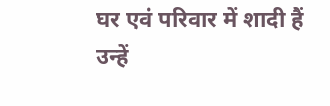घर एवं परिवार में शादी हैं उन्हें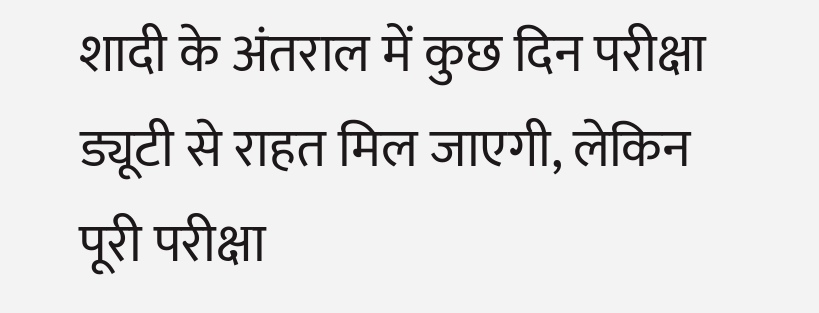शादी के अंतराल में कुछ दिन परीक्षा ड्यूटी से राहत मिल जाएगी, लेकिन पूरी परीक्षा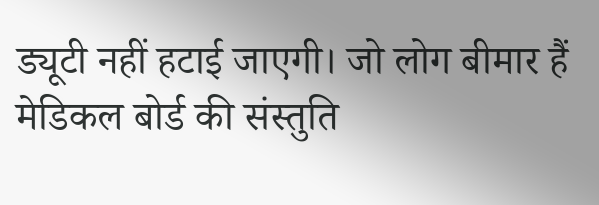ड्यूटी नहीं हटाई जाएगी। जो लोग बीमार हैं मेडिकल बोर्ड की संस्तुति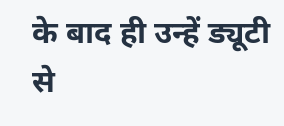के बाद ही उन्हें ड्यूटी से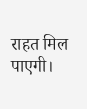राहत मिल पाएगी।